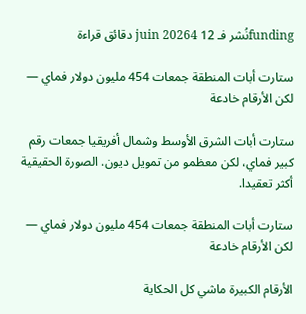fundingنُشر فـ 12 juin 20264 دقائق قراءة

ستارت أبات المنطقة جمعات 454 مليون دولار فماي — لكن الأرقام خادعة

ستارت أبات الشرق الأوسط وشمال أفريقيا جمعات رقم كبير فماي، لكن معظمو من تمويل ديون. الصورة الحقيقية أكثر تعقيدا.

ستارت أبات المنطقة جمعات 454 مليون دولار فماي — لكن الأرقام خادعة

الأرقام الكبيرة ماشي كل الحكاية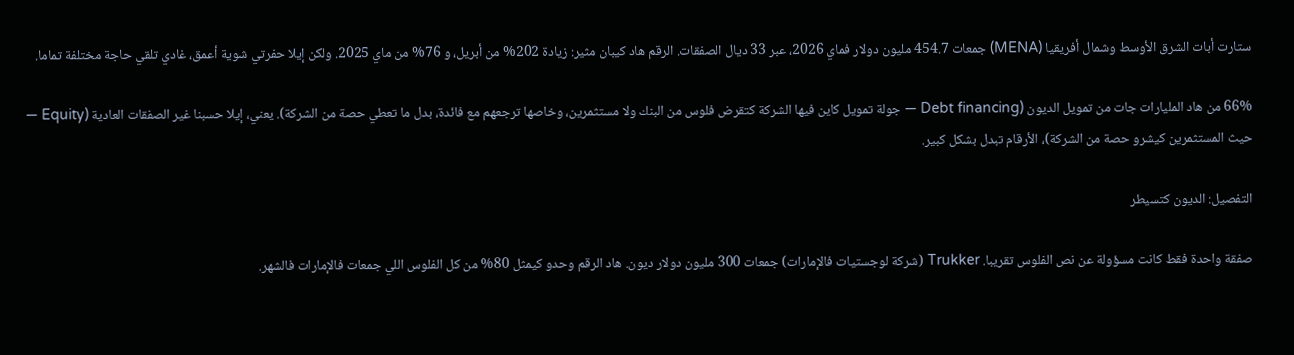ستارت أبات الشرق الأوسط وشمال أفريقيا (MENA) جمعات 454.7 مليون دولار فماي 2026، عبر 33 ديال الصفقات. الرقم هاد كيبان مثير: زيادة 202% من أبريل، و 76% من ماي 2025. ولكن إيلا حفرتي شوية أعمق، غادي تلقي حاجة مختلفة تماما.

66% من هاد المليارات جات من تمويل الديون (Debt financing — جولة تمويل كاين فيها الشركة كتقرض فلوس من البنك ولا مستثمرين، وخاصها ترجعهم مع فائدة، بدل ما تعطي حصة من الشركة). يعني، إيلا حسبنا غير الصفقات العادية (Equity — حيث المستثمرين كيشرو حصة من الشركة)، الأرقام تبدل بشكل كبير.

التفصيل: الديون كتسيطر

صفقة واحدة فقط كانت مسؤولة عن نص الفلوس تقريبا. Trukker (شركة لوجستيات فالإمارات) جمعات 300 مليون دولار ديون. هاد الرقم وحدو كيمثل 80% من كل الفلوس اللي جمعات فالإمارات فالشهر.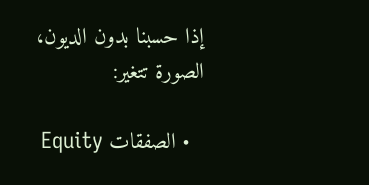إذا حسبنا بدون الديون، الصورة تتغير:

  • الصفقات Equity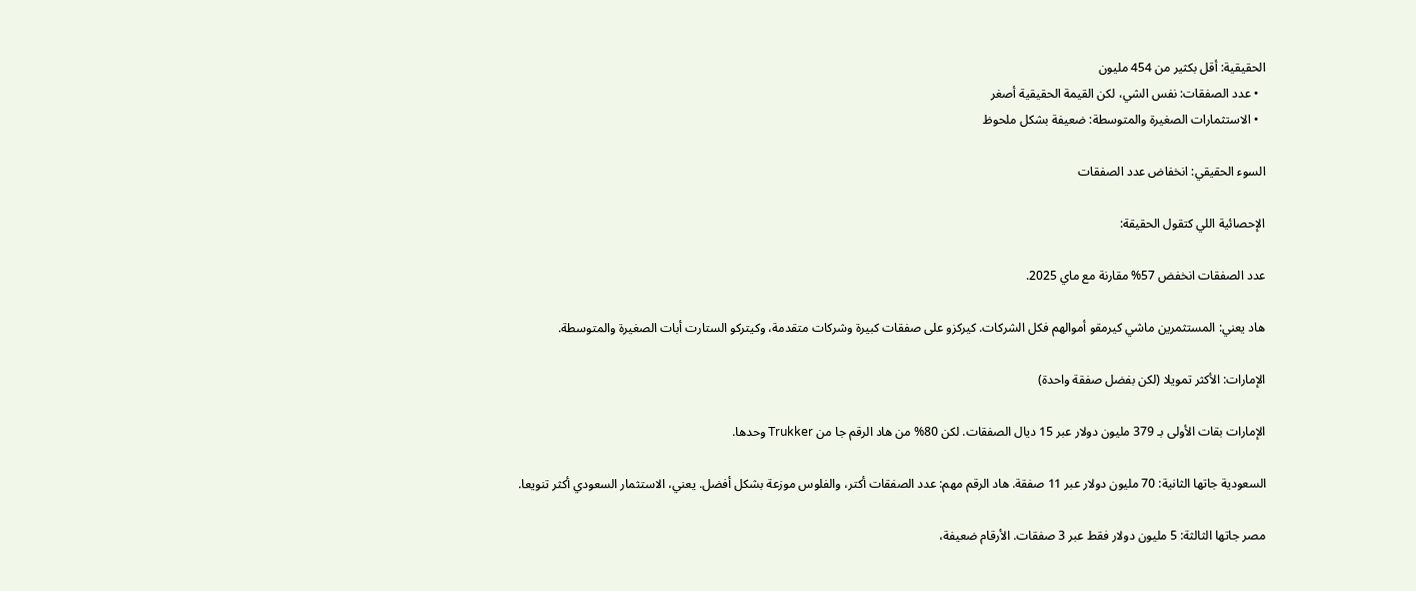الحقيقية: أقل بكثير من 454 مليون
  • عدد الصفقات: نفس الشي، لكن القيمة الحقيقية أصغر
  • الاستثمارات الصغيرة والمتوسطة: ضعيفة بشكل ملحوظ

السوء الحقيقي: انخفاض عدد الصفقات

الإحصائية اللي كتقول الحقيقة:

عدد الصفقات انخفض 57% مقارنة مع ماي 2025.

هاد يعني: المستثمرين ماشي كيرمقو أموالهم فكل الشركات. كيركزو على صفقات كبيرة وشركات متقدمة، وكيتركو الستارت أبات الصغيرة والمتوسطة.

الإمارات: الأكثر تمويلا (لكن بفضل صفقة واحدة)

الإمارات بقات الأولى بـ 379 مليون دولار عبر 15 ديال الصفقات. لكن 80% من هاد الرقم جا من Trukker وحدها.

السعودية جاتها الثانية: 70 مليون دولار عبر 11 صفقة. هاد الرقم مهم: عدد الصفقات أكتر، والفلوس موزعة بشكل أفضل. يعني، الاستثمار السعودي أكثر تنويعا.

مصر جاتها الثالثة: 5 مليون دولار فقط عبر 3 صفقات. الأرقام ضعيفة،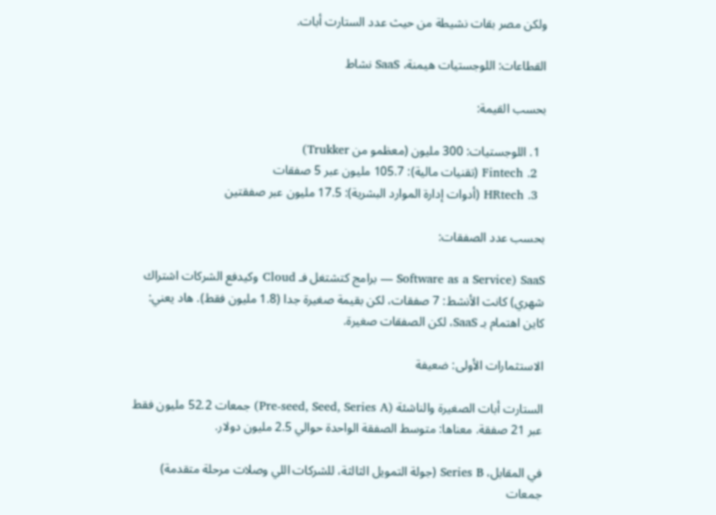ولكن مصر بقات نشيطة من حيث عدد الستارت أبات.

القطاعات: اللوجستيات هيمنة، SaaS نشاط

بحسب القيمة:

  1. اللوجستيات: 300 مليون (معظمو من Trukker)
  2. Fintech (تقنيات مالية): 105.7 مليون عبر 5 صفقات
  3. HRtech (أدوات إدارة الموارد البشرية): 17.5 مليون عبر صفقتين

بحسب عدد الصفقات:

SaaS (Software as a Service — برامج كتشتغل فـ Cloud وكيدفع الشركات اشتراك شهري) كانت الأنشط: 7 صفقات، لكن بقيمة صغيرة جدا (1.8 مليون فقط). هاد يعني: كاين اهتمام بـ SaaS، لكن الصفقات صغيرة.

الاستثمارات الأولى: ضعيفة

الستارت أبات الصغيرة والناشئة (Pre-seed, Seed, Series A) جمعات 52.2 مليون فقط عبر 21 صفقة. معناها: متوسط الصفقة الواحدة حوالي 2.5 مليون دولار.

في المقابل، Series B (جولة التمويل الثالثة، للشركات اللي وصلات مرحلة متقدمة) جمعات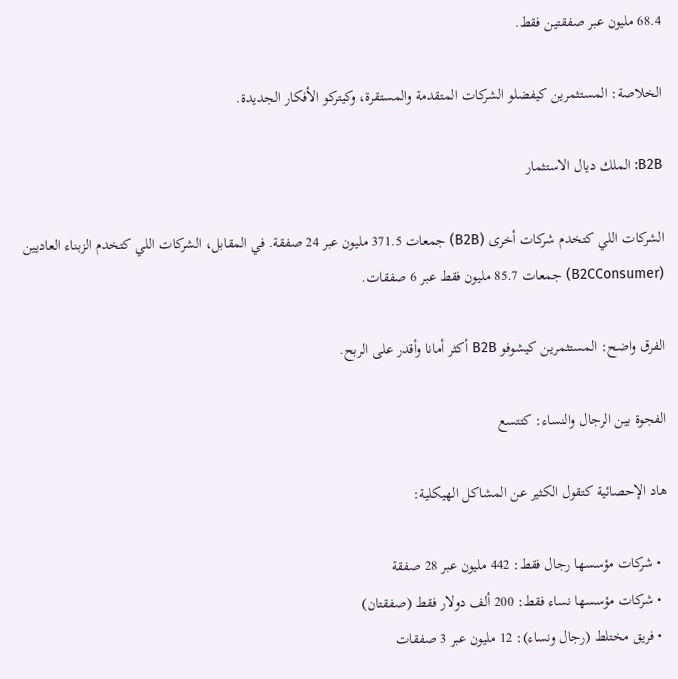68.4 مليون عبر صفقتين فقط.

الخلاصة: المستثمرين كيفضلو الشركات المتقدمة والمستقرة، وكيتركو الأفكار الجديدة.

B2B: الملك ديال الاستثمار

الشركات اللي كتخدم شركات أخرى (B2B) جمعات 371.5 مليون عبر 24 صفقة. في المقابل، الشركات اللي كتخدم الزبناء العاديين (B2CConsumer) جمعات 85.7 مليون فقط عبر 6 صفقات.

الفرق واضح: المستثمرين كيشوفو B2B أكثر أمانا وأقدر على الربح.

الفجوة بين الرجال والنساء: كتتسع

هاد الإحصائية كتقول الكثير عن المشاكل الهيكلية:

  • شركات مؤسسها رجال فقط: 442 مليون عبر 28 صفقة
  • شركات مؤسسها نساء فقط: 200 ألف دولار فقط (صفقتان)
  • فريق مختلط (رجال ونساء): 12 مليون عبر 3 صفقات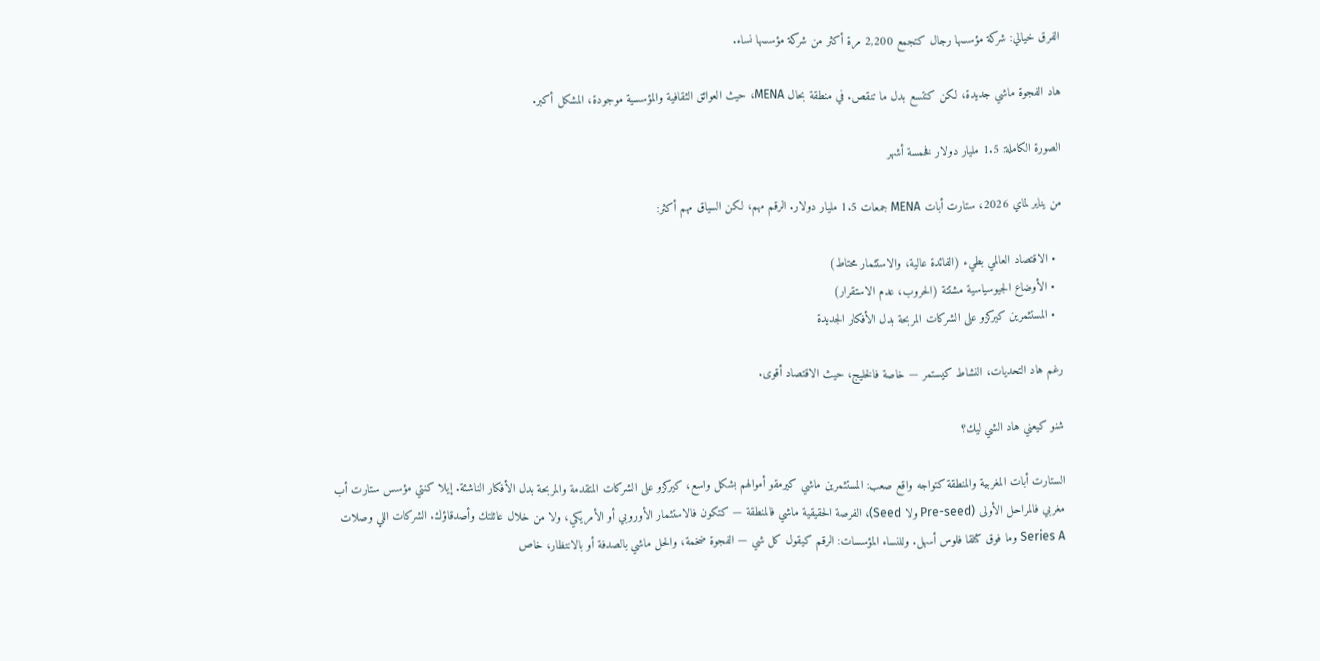الفرق خيالي: شركة مؤسسها رجال كتجمع 2,200 مرة أكثر من شركة مؤسسها نساء.

هاد الفجوة ماشي جديدة، لكن كتتسع بدل ما تنقص. في منطقة بحال MENA، حيث العوائق الثقافية والمؤسسية موجودة، المشكل أكبر.

الصورة الكاملة: 1.5 مليار دولار فخمسة أشهر

من يناير لماي 2026، ستارت أبات MENA جمعات 1.5 مليار دولار. الرقم مهم، لكن السياق مهم أكثر:

  • الاقتصاد العالمي بطيء (الفائدة عالية، والاستثمار محتاط)
  • الأوضاع الجيوسياسية مشتتة (الحروب، عدم الاستقرار)
  • المستثمرين كيركزو على الشركات المربحة بدل الأفكار الجديدة

رغم هاد التحديات، النشاط كيستمر — خاصة فالخليج، حيث الاقتصاد أقوى.

شنو كيعني هاد الشي ليك؟

الستارت أبات المغربية والمنطقة كتواجه واقع صعب: المستثمرين ماشي كيرمقو أموالهم بشكل واسع، كيركزو على الشركات المتقدمة والمربحة بدل الأفكار الناشئة. إيلا كنتي مؤسس ستارت أب مغربي فالمراحل الأولى (Pre-seed ولا Seed)، الفرصة الحقيقية ماشي فالمنطقة — كتكون فالاستثمار الأوروبي أو الأمريكي، ولا من خلال عائلتك وأصدقاؤك. الشركات اللي وصلات Series A وما فوق كتلقا فلوس أسهل. وللنساء المؤسسات: الرقم كيقول كل شي — الفجوة ضخمة، والحل ماشي بالصدفة أو بالانتظار، خاص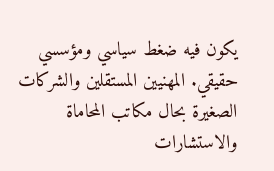يكون فيه ضغط سياسي ومؤسسي حقيقي. المهنيين المستقلين والشركات الصغيرة بحال مكاتب المحاماة والاستشارات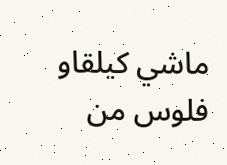ماشي كيلقاو فلوس من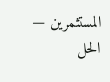المستثمرين — الحل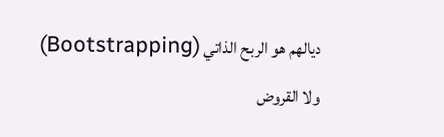ديالهم هو الربح الذاتي (Bootstrapping) ولا القروض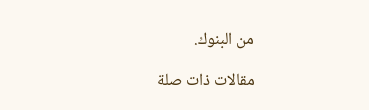من البنوك.

مقالات ذات صلة